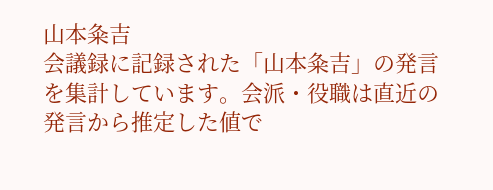山本粂吉
会議録に記録された「山本粂吉」の発言を集計しています。会派・役職は直近の発言から推定した値で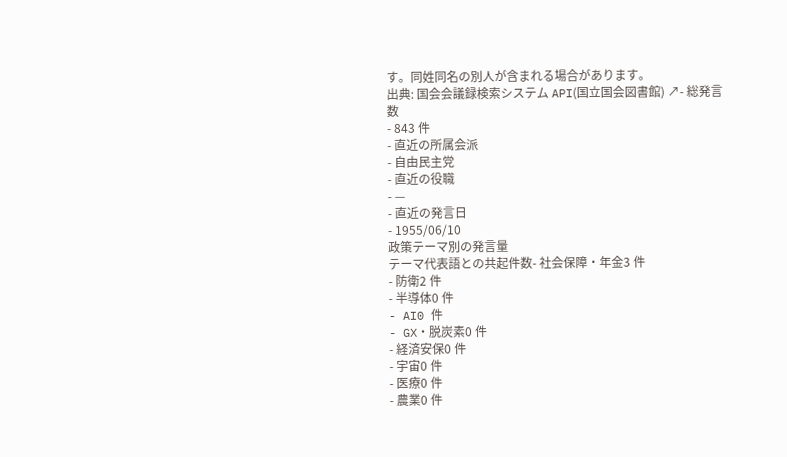す。同姓同名の別人が含まれる場合があります。
出典: 国会会議録検索システム API(国立国会図書館) ↗- 総発言数
- 843 件
- 直近の所属会派
- 自由民主党
- 直近の役職
- —
- 直近の発言日
- 1955/06/10
政策テーマ別の発言量
テーマ代表語との共起件数- 社会保障・年金3 件
- 防衛2 件
- 半導体0 件
- AI0 件
- GX・脱炭素0 件
- 経済安保0 件
- 宇宙0 件
- 医療0 件
- 農業0 件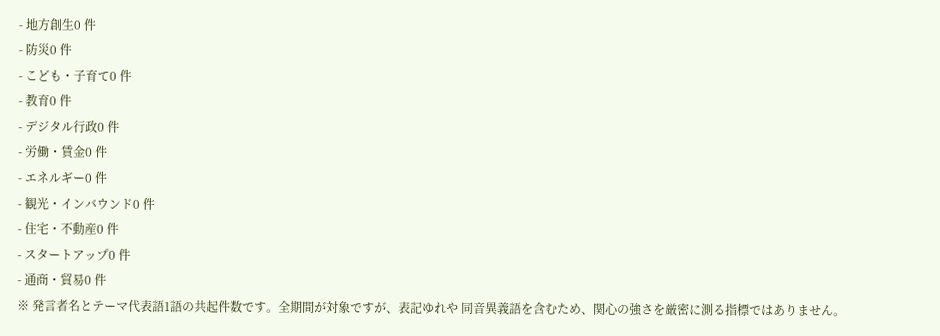- 地方創生0 件
- 防災0 件
- こども・子育て0 件
- 教育0 件
- デジタル行政0 件
- 労働・賃金0 件
- エネルギー0 件
- 観光・インバウンド0 件
- 住宅・不動産0 件
- スタートアップ0 件
- 通商・貿易0 件
※ 発言者名とテーマ代表語1語の共起件数です。全期間が対象ですが、表記ゆれや 同音異義語を含むため、関心の強さを厳密に測る指標ではありません。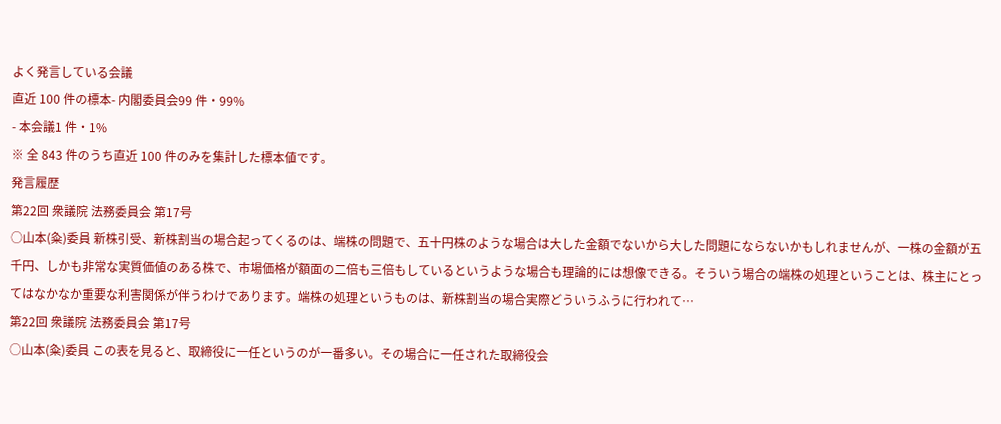よく発言している会議
直近 100 件の標本- 内閣委員会99 件・99%
- 本会議1 件・1%
※ 全 843 件のうち直近 100 件のみを集計した標本値です。
発言履歴
第22回 衆議院 法務委員会 第17号
○山本(粂)委員 新株引受、新株割当の場合起ってくるのは、端株の問題で、五十円株のような場合は大した金額でないから大した問題にならないかもしれませんが、一株の金額が五千円、しかも非常な実質価値のある株で、市場価格が額面の二倍も三倍もしているというような場合も理論的には想像できる。そういう場合の端株の処理ということは、株主にとってはなかなか重要な利害関係が伴うわけであります。端株の処理というものは、新株割当の場合実際どういうふうに行われて…
第22回 衆議院 法務委員会 第17号
○山本(粂)委員 この表を見ると、取締役に一任というのが一番多い。その場合に一任された取締役会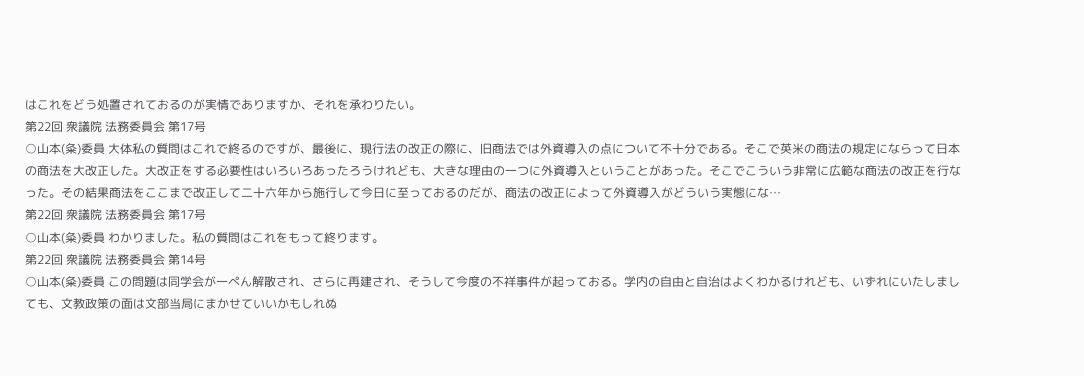はこれをどう処置されておるのが実情でありますか、それを承わりたい。
第22回 衆議院 法務委員会 第17号
○山本(粂)委員 大体私の質問はこれで終るのですが、最後に、現行法の改正の際に、旧商法では外資導入の点について不十分である。そこで英米の商法の規定にならって日本の商法を大改正した。大改正をする必要性はいろいろあったろうけれども、大きな理由の一つに外資導入ということがあった。そこでこういう非常に広範な商法の改正を行なった。その結果商法をここまで改正して二十六年から施行して今日に至っておるのだが、商法の改正によって外資導入がどういう実態にな…
第22回 衆議院 法務委員会 第17号
○山本(粂)委員 わかりました。私の質問はこれをもって終ります。
第22回 衆議院 法務委員会 第14号
○山本(粂)委員 この問題は同学会が一ぺん解散され、さらに再建され、そうして今度の不祥事件が起っておる。学内の自由と自治はよくわかるけれども、いずれにいたしましても、文教政策の面は文部当局にまかせていいかもしれぬ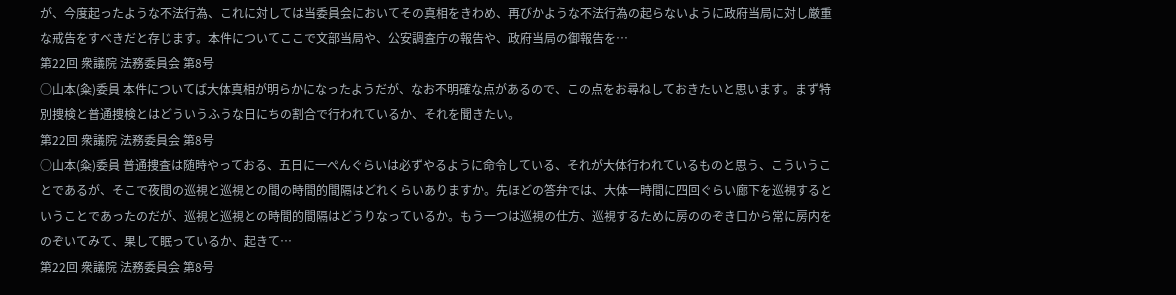が、今度起ったような不法行為、これに対しては当委員会においてその真相をきわめ、再びかような不法行為の起らないように政府当局に対し厳重な戒告をすべきだと存じます。本件についてここで文部当局や、公安調査庁の報告や、政府当局の御報告を…
第22回 衆議院 法務委員会 第8号
○山本(粂)委員 本件についてば大体真相が明らかになったようだが、なお不明確な点があるので、この点をお尋ねしておきたいと思います。まず特別捜検と普通捜検とはどういうふうな日にちの割合で行われているか、それを聞きたい。
第22回 衆議院 法務委員会 第8号
○山本(粂)委員 普通捜査は随時やっておる、五日に一ぺんぐらいは必ずやるように命令している、それが大体行われているものと思う、こういうことであるが、そこで夜間の巡視と巡視との間の時間的間隔はどれくらいありますか。先ほどの答弁では、大体一時間に四回ぐらい廊下を巡視するということであったのだが、巡視と巡視との時間的間隔はどうりなっているか。もう一つは巡視の仕方、巡視するために房ののぞき口から常に房内をのぞいてみて、果して眠っているか、起きて…
第22回 衆議院 法務委員会 第8号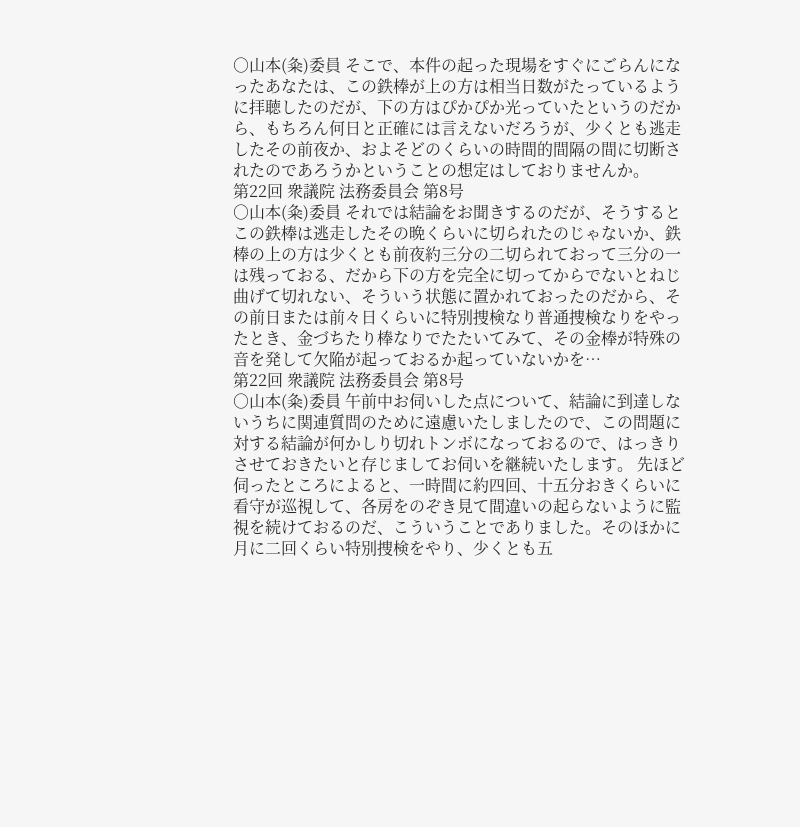○山本(粂)委員 そこで、本件の起った現場をすぐにごらんになったあなたは、この鉄棒が上の方は相当日数がたっているように拝聴したのだが、下の方はぴかぴか光っていたというのだから、もちろん何日と正確には言えないだろうが、少くとも逃走したその前夜か、およそどのくらいの時間的間隔の間に切断されたのであろうかということの想定はしておりませんか。
第22回 衆議院 法務委員会 第8号
○山本(粂)委員 それでは結論をお聞きするのだが、そうするとこの鉄棒は逃走したその晩くらいに切られたのじゃないか、鉄棒の上の方は少くとも前夜約三分の二切られておって三分の一は残っておる、だから下の方を完全に切ってからでないとねじ曲げて切れない、そういう状態に置かれておったのだから、その前日または前々日くらいに特別捜検なり普通捜検なりをやったとき、金づちたり棒なりでたたいてみて、その金棒が特殊の音を発して欠陥が起っておるか起っていないかを…
第22回 衆議院 法務委員会 第8号
○山本(粂)委員 午前中お伺いした点について、結論に到達しないうちに関連質問のために遠慮いたしましたので、この問題に対する結論が何かしり切れトンボになっておるので、はっきりさせておきたいと存じましてお伺いを継続いたします。 先ほど伺ったところによると、一時間に約四回、十五分おきくらいに看守が巡視して、各房をのぞき見て間違いの起らないように監視を続けておるのだ、こういうことでありました。そのほかに月に二回くらい特別捜検をやり、少くとも五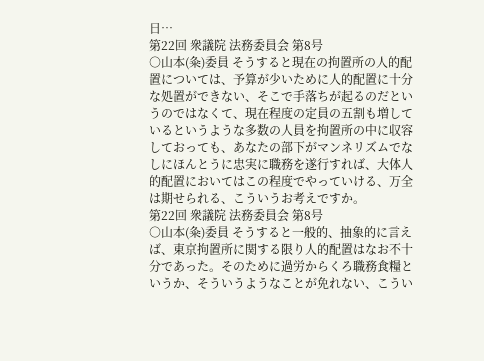日…
第22回 衆議院 法務委員会 第8号
○山本(粂)委員 そうすると現在の拘置所の人的配置については、予算が少いために人的配置に十分な処置ができない、そこで手落ちが起るのだというのではなくて、現在程度の定員の五割も増しているというような多数の人員を拘置所の中に収容しておっても、あなたの部下がマンネリズムでなしにほんとうに忠実に職務を遂行すれば、大体人的配置においてはこの程度でやっていける、万全は期せられる、こういうお考えですか。
第22回 衆議院 法務委員会 第8号
○山本(粂)委員 そうすると一般的、抽象的に言えば、東京拘置所に関する限り人的配置はなお不十分であった。そのために過労からくろ職務食糧というか、そういうようなことが免れない、こうい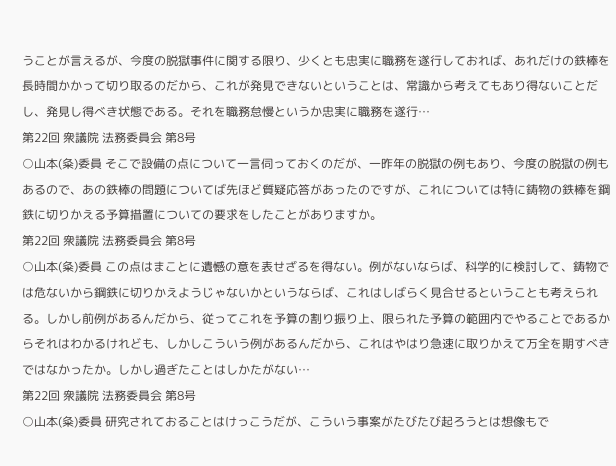うことが言えるが、今度の脱獄事件に関する限り、少くとも忠実に職務を遂行しておれば、あれだけの鉄棒を長時間かかって切り取るのだから、これが発見できないということは、常識から考えてもあり得ないことだし、発見し得べき状態である。それを職務怠慢というか忠実に職務を遂行…
第22回 衆議院 法務委員会 第8号
○山本(粂)委員 そこで設備の点について一言伺っておくのだが、一昨年の脱獄の例もあり、今度の脱獄の例もあるので、あの鉄棒の問題についてば先ほど質疑応答があったのですが、これについては特に鋳物の鉄棒を鋼鉄に切りかえる予算措置についての要求をしたことがありますか。
第22回 衆議院 法務委員会 第8号
○山本(粂)委員 この点はまことに遺憾の意を表せざるを得ない。例がないならば、科学的に検討して、鋳物では危ないから鋼鉄に切りかえようじゃないかというならば、これはしばらく見合せるということも考えられる。しかし前例があるんだから、従ってこれを予算の割り振り上、限られた予算の範囲内でやることであるからそれはわかるけれども、しかしこういう例があるんだから、これはやはり急速に取りかえて万全を期すべきではなかったか。しかし過ぎたことはしかたがない…
第22回 衆議院 法務委員会 第8号
○山本(粂)委員 研究されておることはけっこうだが、こういう事案がたびたび起ろうとは想像もで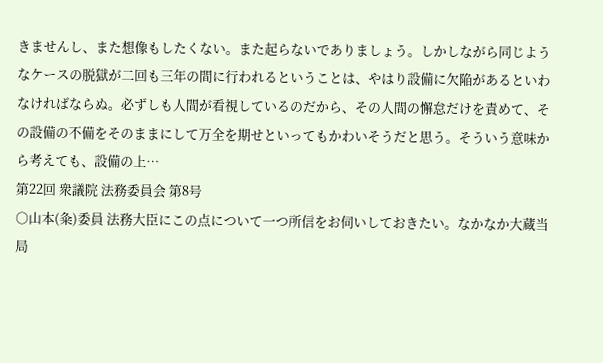きませんし、また想像もしたくない。また起らないでありましょう。しかしながら同じようなケースの脱獄が二回も三年の間に行われるということは、やはり設備に欠陥があるといわなければならぬ。必ずしも人間が看視しているのだから、その人間の懈怠だけを責めて、その設備の不備をそのままにして万全を期せといってもかわいそうだと思う。そういう意味から考えても、設備の上…
第22回 衆議院 法務委員会 第8号
○山本(粂)委員 法務大臣にこの点について一つ所信をお伺いしておきたい。なかなか大蔵当局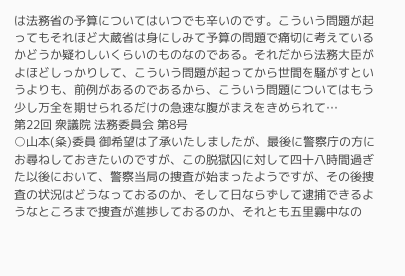は法務省の予算についてはいつでも辛いのです。こういう問題が起ってもそれほど大蔵省は身にしみて予算の問題で痛切に考えているかどうか疑わしいくらいのものなのである。それだから法務大臣がよほどしっかりして、こういう問題が起ってから世間を騒がすというよりも、前例があるのであるから、こういう問題についてはもう少し万全を期せられるだけの急速な腹がまえをきめられて…
第22回 衆議院 法務委員会 第8号
○山本(粂)委員 御希望は了承いたしましたが、最後に警察庁の方にお尋ねしておきたいのですが、この脱獄囚に対して四十八時間過ぎた以後において、警察当局の捜査が始まったようですが、その後捜査の状況はどうなっておるのか、そして日ならずして逮捕できるようなところまで捜査が進捗しておるのか、それとも五里霧中なの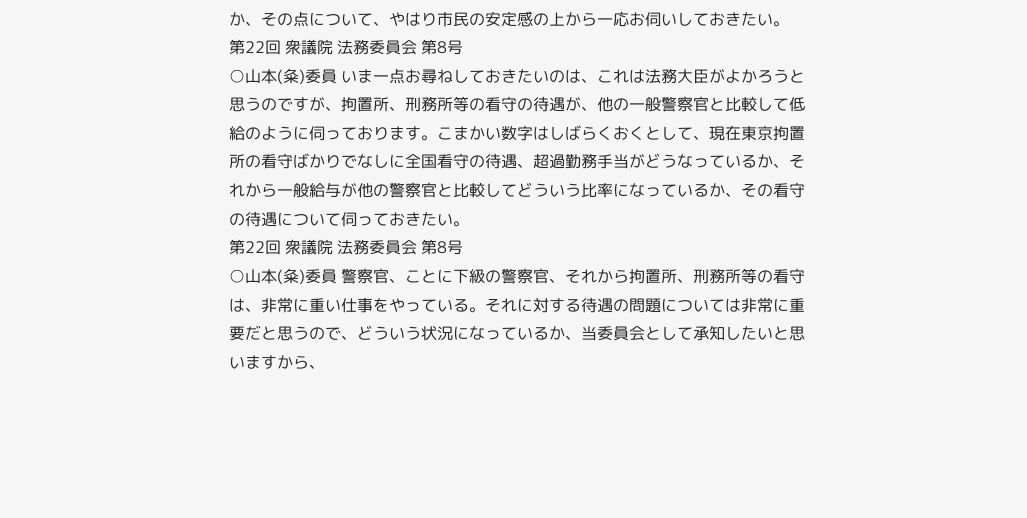か、その点について、やはり市民の安定感の上から一応お伺いしておきたい。
第22回 衆議院 法務委員会 第8号
○山本(粂)委員 いま一点お尋ねしておきたいのは、これは法務大臣がよかろうと思うのですが、拘置所、刑務所等の看守の待遇が、他の一般警察官と比較して低給のように伺っております。こまかい数字はしばらくおくとして、現在東京拘置所の看守ばかりでなしに全国看守の待遇、超過勤務手当がどうなっているか、それから一般給与が他の警察官と比較してどういう比率になっているか、その看守の待遇について伺っておきたい。
第22回 衆議院 法務委員会 第8号
○山本(粂)委員 警察官、ことに下級の警察官、それから拘置所、刑務所等の看守は、非常に重い仕事をやっている。それに対する待遇の問題については非常に重要だと思うので、どういう状況になっているか、当委員会として承知したいと思いますから、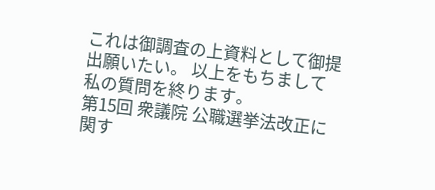これは御調査の上資料として御提出願いたい。 以上をもちまして私の質問を終ります。
第15回 衆議院 公職選挙法改正に関す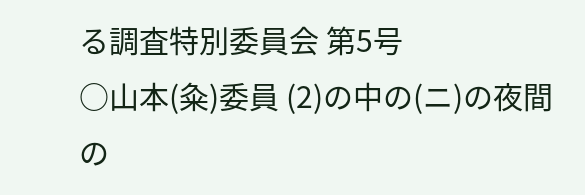る調査特別委員会 第5号
○山本(粂)委員 (2)の中の(ニ)の夜間の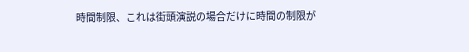時間制限、これは街頭演説の場合だけに時間の制限が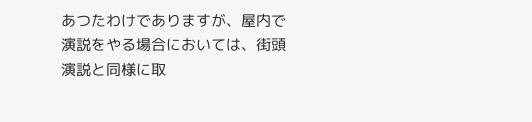あつたわけでありますが、屋内で演説をやる場合においては、街頭演説と同様に取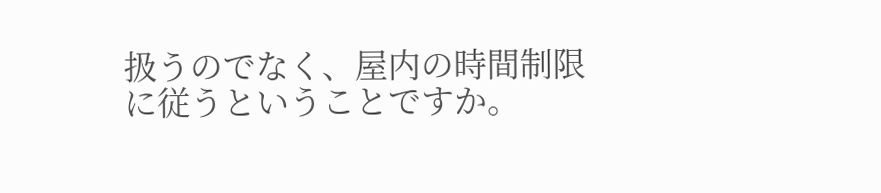扱うのでなく、屋内の時間制限に従うということですか。